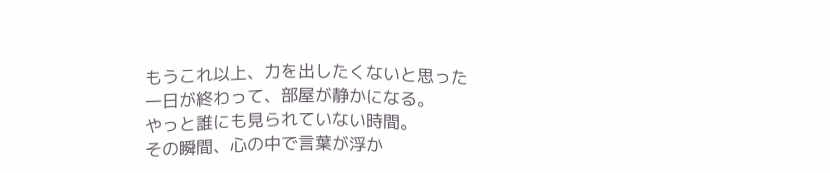もうこれ以上、力を出したくないと思った
一日が終わって、部屋が静かになる。
やっと誰にも見られていない時間。
その瞬間、心の中で言葉が浮か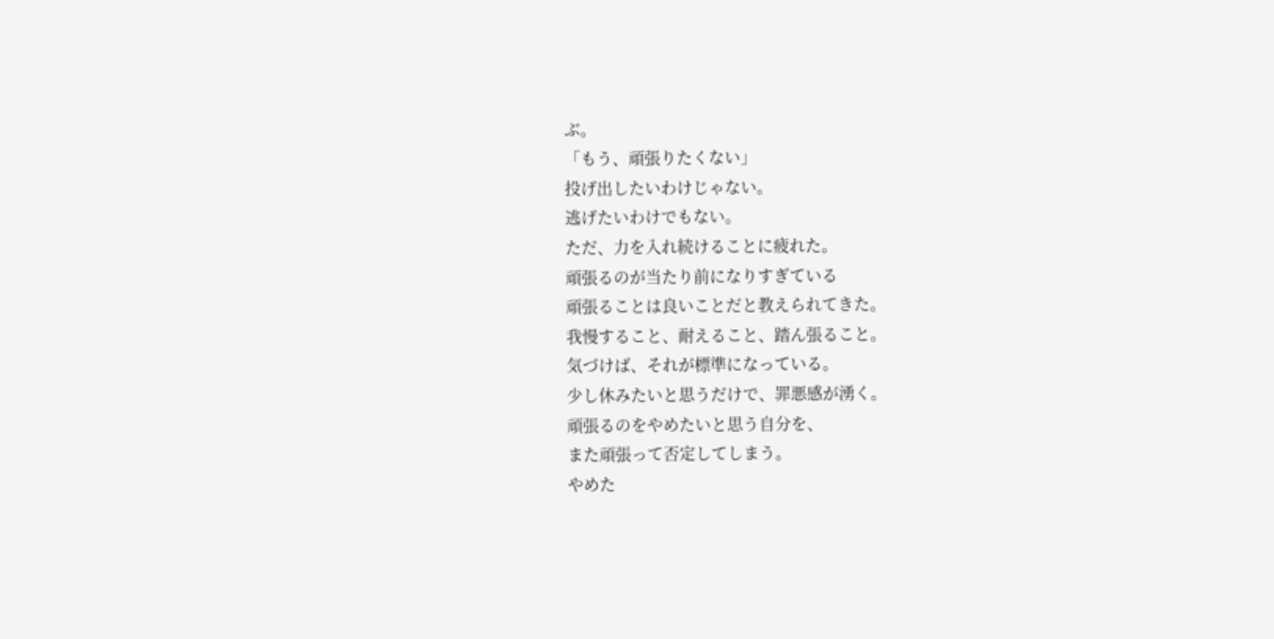ぶ。
「もう、頑張りたくない」
投げ出したいわけじゃない。
逃げたいわけでもない。
ただ、力を入れ続けることに疲れた。
頑張るのが当たり前になりすぎている
頑張ることは良いことだと教えられてきた。
我慢すること、耐えること、踏ん張ること。
気づけば、それが標準になっている。
少し休みたいと思うだけで、罪悪感が湧く。
頑張るのをやめたいと思う自分を、
また頑張って否定してしまう。
やめた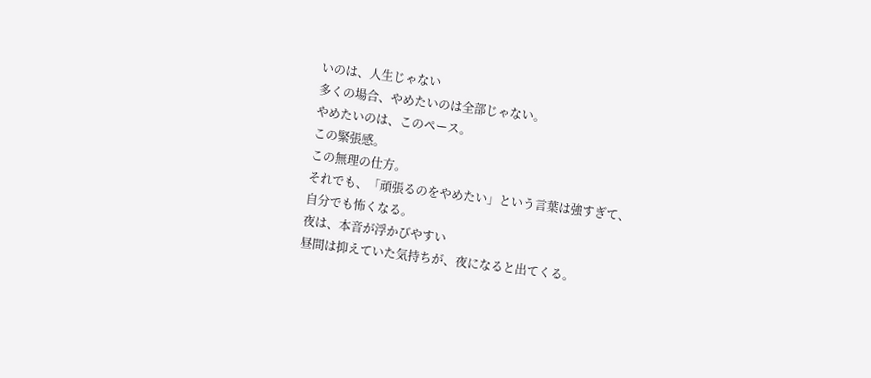いのは、人生じゃない
多くの場合、やめたいのは全部じゃない。
やめたいのは、このペース。
この緊張感。
この無理の仕方。
それでも、「頑張るのをやめたい」という言葉は強すぎて、
自分でも怖くなる。
夜は、本音が浮かびやすい
昼間は抑えていた気持ちが、夜になると出てくる。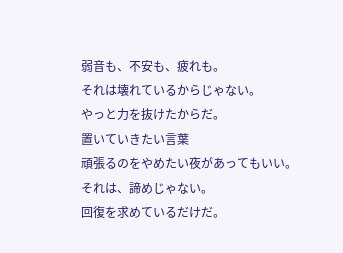弱音も、不安も、疲れも。
それは壊れているからじゃない。
やっと力を抜けたからだ。
置いていきたい言葉
頑張るのをやめたい夜があってもいい。
それは、諦めじゃない。
回復を求めているだけだ。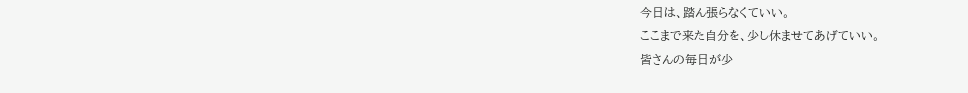今日は、踏ん張らなくていい。
ここまで来た自分を、少し休ませてあげていい。
皆さんの毎日が少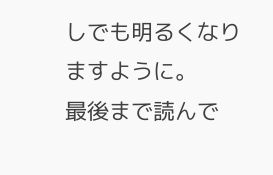しでも明るくなりますように。
最後まで読んで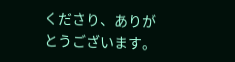くださり、ありがとうございます。